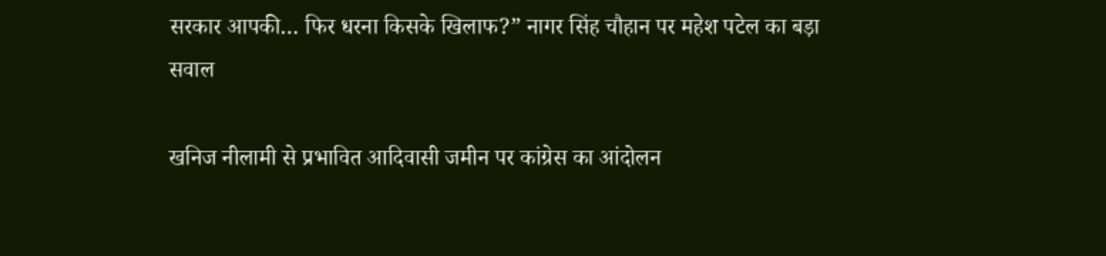सरकार आपकी… फिर धरना किसके खिलाफ?” नागर सिंह चौहान पर महेश पटेल का बड़ा सवाल

खनिज नीलामी से प्रभावित आदिवासी जमीन पर कांग्रेस का आंदोलन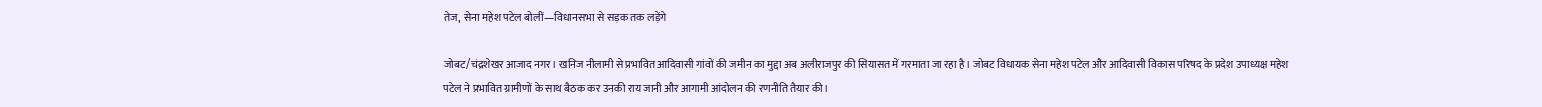तेज, सेना महेश पटेल बोलीं—विधानसभा से सड़क तक लड़ेंगे

जोबट/चंद्रशेखर आजाद नगर। खनिज नीलामी से प्रभावित आदिवासी गांवों की जमीन का मुद्दा अब अलीराजपुर की सियासत में गरमाता जा रहा है। जोबट विधायक सेना महेश पटेल और आदिवासी विकास परिषद के प्रदेश उपाध्यक्ष महेश पटेल ने प्रभावित ग्रामीणों के साथ बैठक कर उनकी राय जानी और आगामी आंदोलन की रणनीति तैयार की।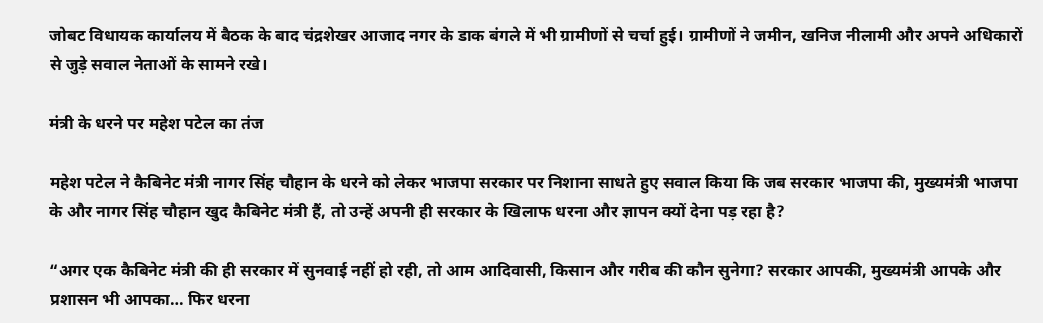जोबट विधायक कार्यालय में बैठक के बाद चंद्रशेखर आजाद नगर के डाक बंगले में भी ग्रामीणों से चर्चा हुई। ग्रामीणों ने जमीन, खनिज नीलामी और अपने अधिकारों से जुड़े सवाल नेताओं के सामने रखे।

मंत्री के धरने पर महेश पटेल का तंज

महेश पटेल ने कैबिनेट मंत्री नागर सिंह चौहान के धरने को लेकर भाजपा सरकार पर निशाना साधते हुए सवाल किया कि जब सरकार भाजपा की, मुख्यमंत्री भाजपा के और नागर सिंह चौहान खुद कैबिनेट मंत्री हैं, तो उन्हें अपनी ही सरकार के खिलाफ धरना और ज्ञापन क्यों देना पड़ रहा है?

“अगर एक कैबिनेट मंत्री की ही सरकार में सुनवाई नहीं हो रही, तो आम आदिवासी, किसान और गरीब की कौन सुनेगा? सरकार आपकी, मुख्यमंत्री आपके और प्रशासन भी आपका… फिर धरना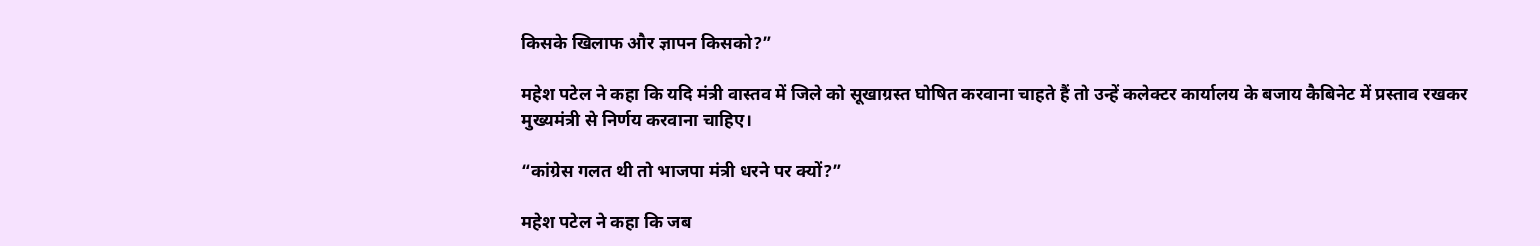किसके खिलाफ और ज्ञापन किसको?”

महेश पटेल ने कहा कि यदि मंत्री वास्तव में जिले को सूखाग्रस्त घोषित करवाना चाहते हैं तो उन्हें कलेक्टर कार्यालय के बजाय कैबिनेट में प्रस्ताव रखकर मुख्यमंत्री से निर्णय करवाना चाहिए।

“कांग्रेस गलत थी तो भाजपा मंत्री धरने पर क्यों?”

महेश पटेल ने कहा कि जब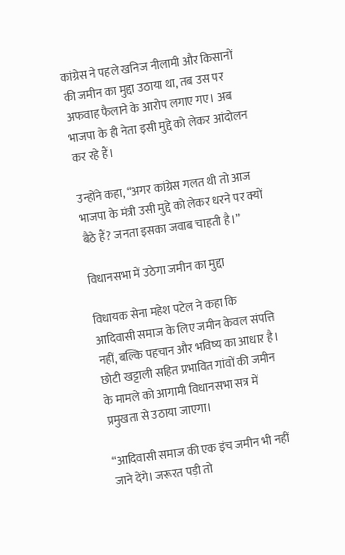कांग्रेस ने पहले खनिज नीलामी और किसानों की जमीन का मुद्दा उठाया था, तब उस पर अफवाह फैलाने के आरोप लगाए गए। अब भाजपा के ही नेता इसी मुद्दे को लेकर आंदोलन कर रहे हैं।

उन्होंने कहा, “अगर कांग्रेस गलत थी तो आज भाजपा के मंत्री उसी मुद्दे को लेकर धरने पर क्यों बैठे हैं? जनता इसका जवाब चाहती है।”

विधानसभा में उठेगा जमीन का मुद्दा

विधायक सेना महेश पटेल ने कहा कि आदिवासी समाज के लिए जमीन केवल संपत्ति नहीं, बल्कि पहचान और भविष्य का आधार है। छोटी खट्टाली सहित प्रभावित गांवों की जमीन के मामले को आगामी विधानसभा सत्र में प्रमुखता से उठाया जाएगा।

“आदिवासी समाज की एक इंच जमीन भी नहीं जाने देंगे। जरूरत पड़ी तो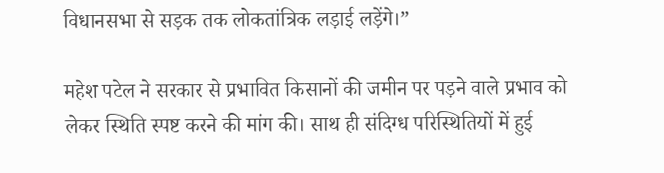विधानसभा से सड़क तक लोकतांत्रिक लड़ाई लड़ेंगे।”

महेश पटेल ने सरकार से प्रभावित किसानों की जमीन पर पड़ने वाले प्रभाव को लेकर स्थिति स्पष्ट करने की मांग की। साथ ही संदिग्ध परिस्थितियों में हुई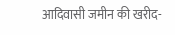आदिवासी जमीन की खरीद-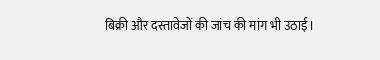बिक्री और दस्तावेजों की जांच की मांग भी उठाई।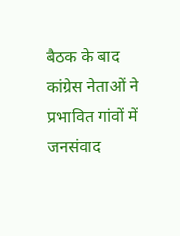बैठक के बाद कांग्रेस नेताओं ने प्रभावित गांवों में जनसंवाद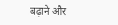बढ़ाने और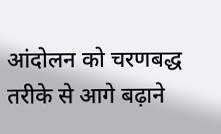आंदोलन को चरणबद्ध तरीके से आगे बढ़ाने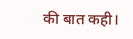की बात कही।